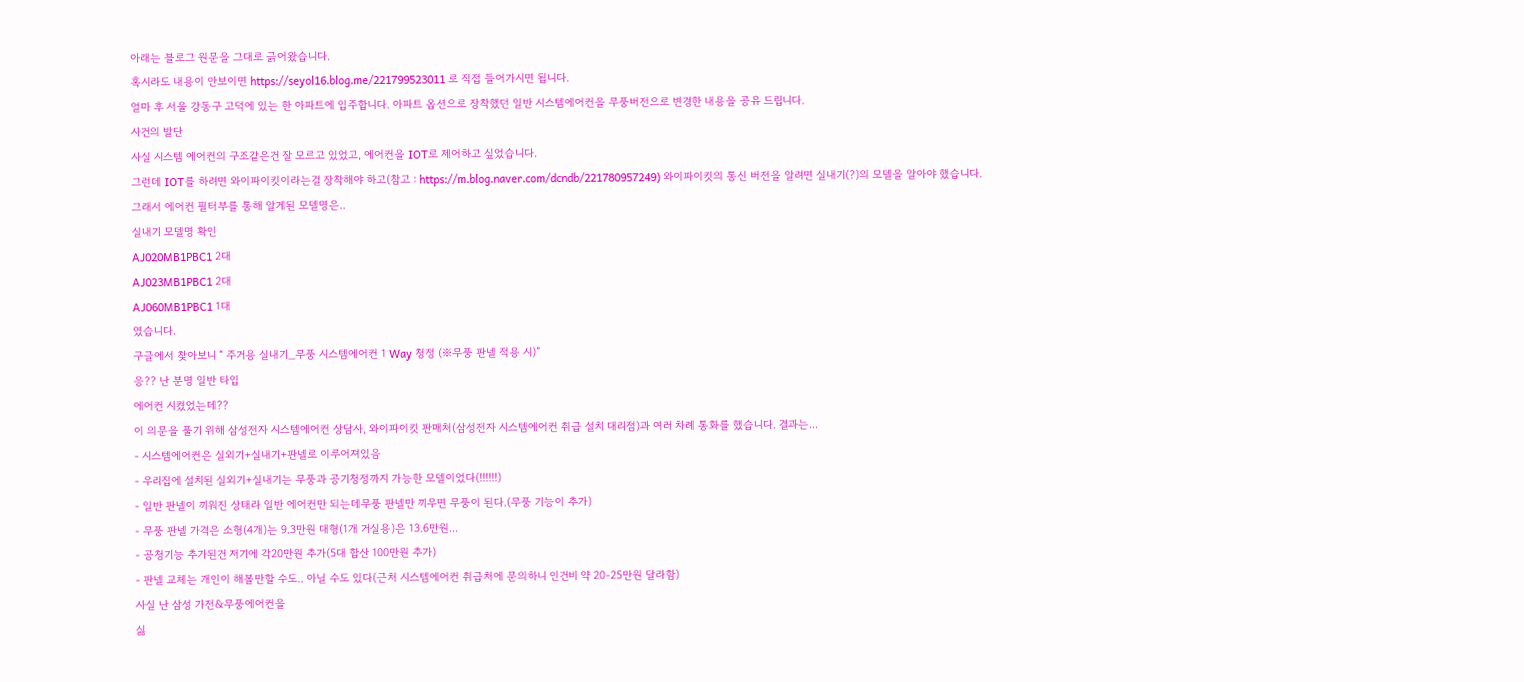아래는 블로그 원문을 그대로 긁어왔습니다.
혹시라도 내용이 안보이면 https://seyol16.blog.me/221799523011 로 직접 들어가시면 됩니다.
얼마 후 서울 강동구 고덕에 있는 한 아파트에 입주합니다. 아파트 옵션으로 장착했던 일반 시스템에어컨을 무풍버전으로 변경한 내용을 공유 드립니다.
사건의 발단
사실 시스템 에어컨의 구조같은건 잘 모르고 있었고, 에어컨을 IOT로 제어하고 싶었습니다.
그런데 IOT를 하려면 와이파이킷이라는걸 장착해야 하고(참고 : https://m.blog.naver.com/dcndb/221780957249) 와이파이킷의 통신 버전을 알려면 실내기(?)의 모델을 알아야 했습니다.
그래서 에어컨 필터부를 통해 알게된 모델명은..
실내기 모델명 확인
AJ020MB1PBC1 2대
AJ023MB1PBC1 2대
AJ060MB1PBC1 1대
였습니다.
구글에서 찾아보니 “ 주거용 실내기_무풍 시스템에어컨 1 Way 청정 (※무풍 판넬 적용 시)”
응?? 난 분명 일반 타입
에어컨 시켰었는데??
이 의문을 풀기 위해 삼성전자 시스템에어컨 상담사, 와이파이킷 판매처(삼성전자 시스템에어컨 취급 설치 대리점)과 여러 차례 통화를 했습니다. 결과는...
- 시스템에어컨은 실외기+실내기+판넬로 이루어져있음
- 우리집에 설치된 실외기+실내기는 무풍과 공기청정까지 가능한 모델이었다(!!!!!!)
- 일반 판넬이 끼워진 상태라 일반 에어컨만 되는데무풍 판넬만 끼우면 무풍이 된다.(무풍 기능이 추가)
- 무풍 판넬 가격은 소형(4개)는 9.3만원 대형(1개 거실용)은 13.6만원...
- 공청기능 추가된건 저기에 각20만원 추가(5대 합산 100만원 추가)
- 판넬 교체는 개인이 해볼만할 수도.. 아닐 수도 있다(근처 시스템에어컨 취급처에 문의하니 인건비 약 20-25만원 달라함)
사실 난 삼성 가전&무풍에어컨을
싫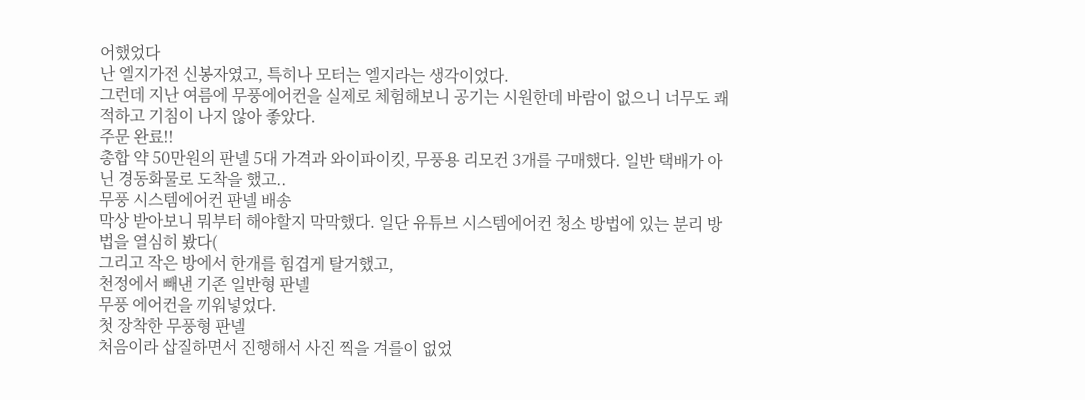어했었다
난 엘지가전 신봉자였고, 특히나 모터는 엘지라는 생각이었다.
그런데 지난 여름에 무풍에어컨을 실제로 체험해보니 공기는 시원한데 바람이 없으니 너무도 쾌적하고 기침이 나지 않아 좋았다.
주문 완료!!
총합 약 50만원의 판넬 5대 가격과 와이파이킷, 무풍용 리모컨 3개를 구매했다. 일반 택배가 아닌 경동화물로 도착을 했고..
무풍 시스템에어컨 판넬 배송
막상 받아보니 뭐부터 해야할지 막막했다. 일단 유튜브 시스템에어컨 청소 방법에 있는 분리 방법을 열심히 봤다(
그리고 작은 방에서 한개를 힘겹게 탈거했고,
천정에서 빼낸 기존 일반형 판넬
무풍 에어컨을 끼워넣었다.
첫 장착한 무풍형 판넬
처음이라 삽질하면서 진행해서 사진 찍을 겨를이 없었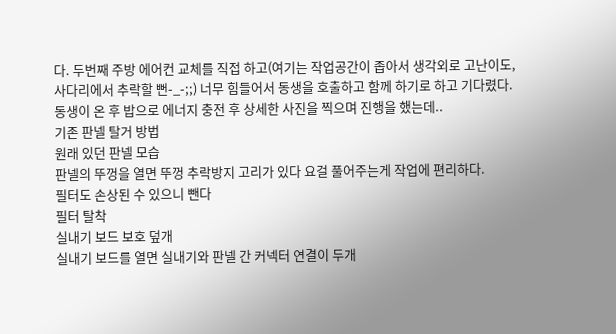다. 두번째 주방 에어컨 교체를 직접 하고(여기는 작업공간이 좁아서 생각외로 고난이도, 사다리에서 추락할 뻔-_-;;) 너무 힘들어서 동생을 호출하고 함께 하기로 하고 기다렸다.
동생이 온 후 밥으로 에너지 충전 후 상세한 사진을 찍으며 진행을 했는데..
기존 판넬 탈거 방법
원래 있던 판넬 모습
판넬의 뚜껑을 열면 뚜껑 추락방지 고리가 있다 요걸 풀어주는게 작업에 편리하다.
필터도 손상된 수 있으니 뺀다
필터 탈착
실내기 보드 보호 덮개
실내기 보드를 열면 실내기와 판넬 간 커넥터 연결이 두개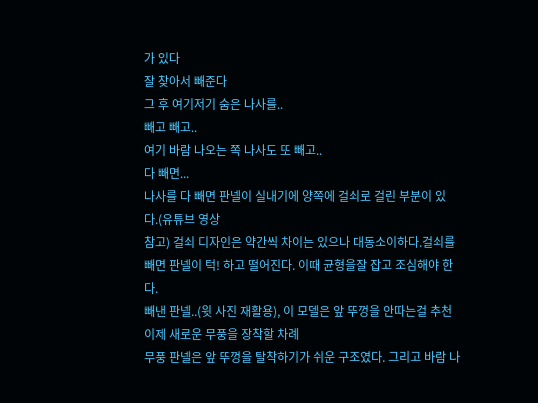가 있다
잘 찾아서 빼준다
그 후 여기저기 숨은 나사를..
빼고 빼고..
여기 바람 나오는 쪽 나사도 또 빼고..
다 빼면...
나사를 다 빼면 판넬이 실내기에 양쪽에 걸쇠로 걸린 부분이 있다.(유튜브 영상
참고) 걸쇠 디자인은 약간씩 차이는 있으나 대동소이하다.걸쇠를 빼면 판넬이 턱! 하고 떨어진다. 이때 균형을잘 잡고 조심해야 한다.
빼낸 판넬..(윗 사진 재활용), 이 모델은 앞 뚜껑을 안따는걸 추천
이제 새로운 무풍을 장착할 차례
무풍 판넬은 앞 뚜껑을 탈착하기가 쉬운 구조였다. 그리고 바람 나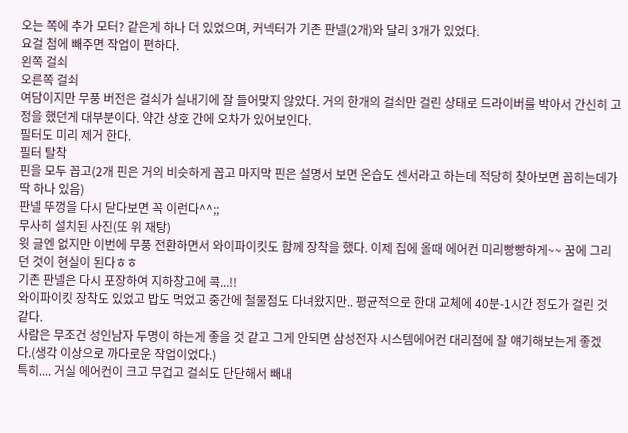오는 쪽에 추가 모터? 같은게 하나 더 있었으며, 커넥터가 기존 판넬(2개)와 달리 3개가 있었다.
요걸 첨에 빼주면 작업이 편하다.
왼쪽 걸쇠
오른쪽 걸쇠
여담이지만 무풍 버전은 걸쇠가 실내기에 잘 들어맞지 않았다. 거의 한개의 걸쇠만 걸린 상태로 드라이버를 박아서 간신히 고정을 했던게 대부분이다. 약간 상호 간에 오차가 있어보인다.
필터도 미리 제거 한다.
필터 탈착
핀을 모두 꼽고(2개 핀은 거의 비슷하게 꼽고 마지막 핀은 설명서 보면 온습도 센서라고 하는데 적당히 찾아보면 꼽히는데가 딱 하나 있음)
판넬 뚜껑을 다시 닫다보면 꼭 이런다^^;;
무사히 설치된 사진(또 위 재탕)
윗 글엔 없지만 이번에 무풍 전환하면서 와이파이킷도 함께 장착을 했다. 이제 집에 올때 에어컨 미리빵빵하게~~ 꿈에 그리던 것이 현실이 된다ㅎㅎ
기존 판넬은 다시 포장하여 지하창고에 콕...!!
와이파이킷 장착도 있었고 밥도 먹었고 중간에 철물점도 다녀왔지만.. 평균적으로 한대 교체에 40분-1시간 정도가 걸린 것 같다.
사람은 무조건 성인남자 두명이 하는게 좋을 것 같고 그게 안되면 삼성전자 시스템에어컨 대리점에 잘 얘기해보는게 좋겠다.(생각 이상으로 까다로운 작업이었다.)
특히.... 거실 에어컨이 크고 무겁고 걸쇠도 단단해서 빼내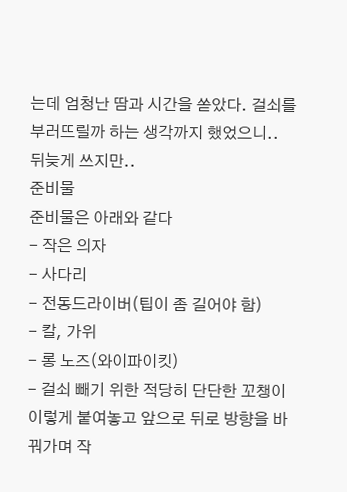는데 엄청난 땀과 시간을 쏟았다. 걸쇠를 부러뜨릴까 하는 생각까지 했었으니..
뒤늦게 쓰지만..
준비물
준비물은 아래와 같다
- 작은 의자
- 사다리
- 전동드라이버(팁이 좀 길어야 함)
- 칼, 가위
- 롱 노즈(와이파이킷)
- 걸쇠 빼기 위한 적당히 단단한 꼬챙이
이렇게 붙여놓고 앞으로 뒤로 방향을 바꿔가며 작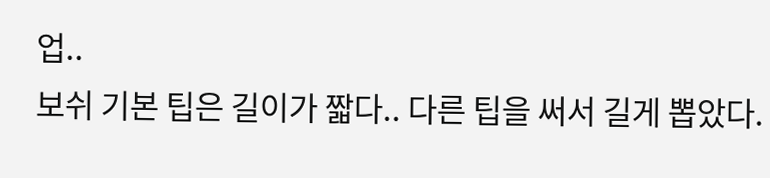업..
보쉬 기본 팁은 길이가 짧다.. 다른 팁을 써서 길게 뽑았다.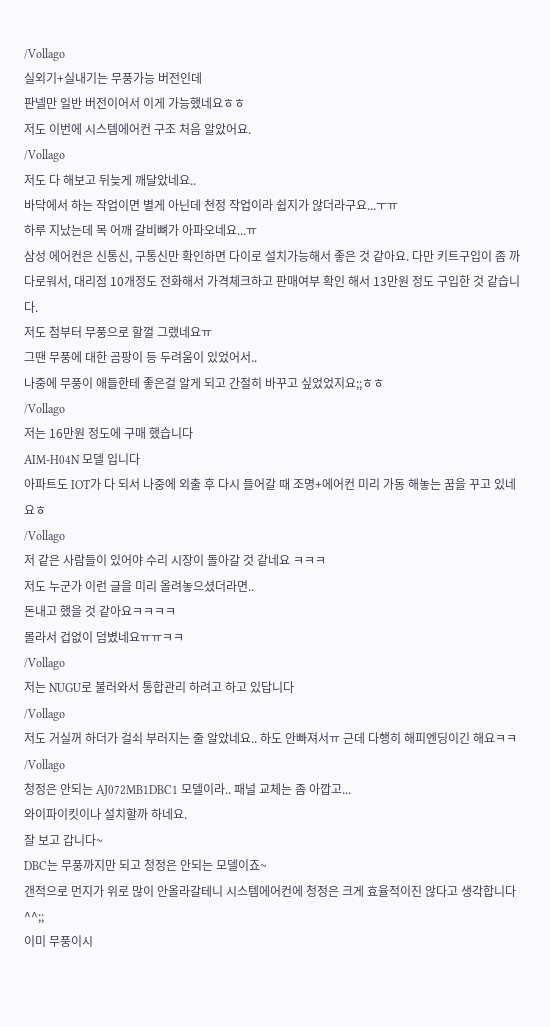/Vollago
실외기+실내기는 무풍가능 버전인데
판넬만 일반 버전이어서 이게 가능했네요ㅎㅎ
저도 이번에 시스템에어컨 구조 처음 알았어요.
/Vollago
저도 다 해보고 뒤늦게 깨달았네요..
바닥에서 하는 작업이면 별게 아닌데 천정 작업이라 쉽지가 않더라구요...ㅜㅠ
하루 지났는데 목 어깨 갈비뼈가 아파오네요...ㅠ
삼성 에어컨은 신통신, 구통신만 확인하면 다이로 설치가능해서 좋은 것 같아요. 다만 키트구입이 좀 까다로워서, 대리점 10개정도 전화해서 가격체크하고 판매여부 확인 해서 13만원 정도 구입한 것 같습니다.
저도 첨부터 무풍으로 할껄 그랬네요ㅠ
그땐 무풍에 대한 곰팡이 등 두려움이 있었어서..
나중에 무풍이 애들한테 좋은걸 알게 되고 간절히 바꾸고 싶었었지요;;ㅎㅎ
/Vollago
저는 16만원 정도에 구매 했습니다
AIM-H04N 모델 입니다
아파트도 IOT가 다 되서 나중에 외출 후 다시 들어갈 때 조명+에어컨 미리 가동 해놓는 꿈을 꾸고 있네요ㅎ
/Vollago
저 같은 사람들이 있어야 수리 시장이 돌아갈 것 같네요 ㅋㅋㅋ
저도 누군가 이런 글을 미리 올려놓으셨더라면..
돈내고 했을 것 같아요ㅋㅋㅋㅋ
몰라서 겁없이 덤볐네요ㅠㅠㅋㅋ
/Vollago
저는 NUGU로 불러와서 통합관리 하려고 하고 있답니다
/Vollago
저도 거실꺼 하더가 걸쇠 부러지는 줄 알았네요.. 하도 안빠져서ㅠ 근데 다행히 해피엔딩이긴 해요ㅋㅋ
/Vollago
청정은 안되는 AJ072MB1DBC1 모델이라.. 패널 교체는 좀 아깝고...
와이파이킷이나 설치할까 하네요.
잘 보고 갑니다~
DBC는 무풍까지만 되고 청정은 안되는 모델이죠~
갠적으로 먼지가 위로 많이 안올라갈테니 시스템에어컨에 청정은 크게 효율적이진 않다고 생각합니다^^;;
이미 무풍이시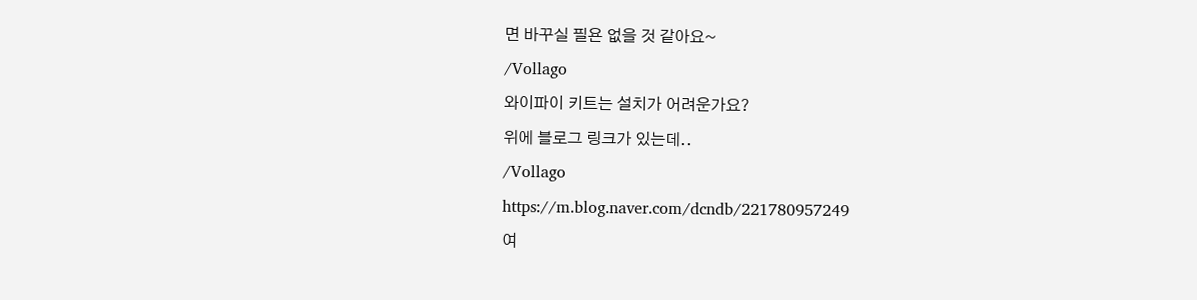면 바꾸실 필욘 없을 것 같아요~
/Vollago
와이파이 키트는 설치가 어려운가요?
위에 블로그 링크가 있는데..
/Vollago
https://m.blog.naver.com/dcndb/221780957249
여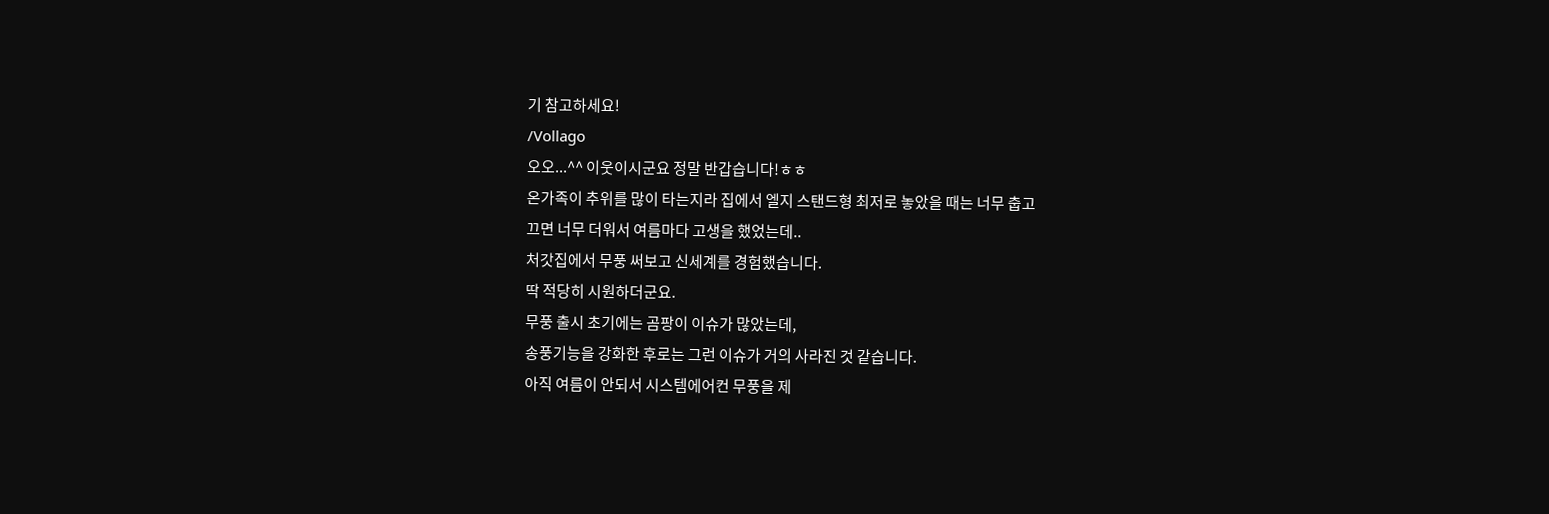기 참고하세요!
/Vollago
오오...^^ 이웃이시군요 정말 반갑습니다!ㅎㅎ
온가족이 추위를 많이 타는지라 집에서 엘지 스탠드형 최저로 놓았을 때는 너무 춥고
끄면 너무 더워서 여름마다 고생을 했었는데..
처갓집에서 무풍 써보고 신세계를 경험했습니다.
딱 적당히 시원하더군요.
무풍 출시 초기에는 곰팡이 이슈가 많았는데,
송풍기능을 강화한 후로는 그런 이슈가 거의 사라진 것 같습니다.
아직 여름이 안되서 시스템에어컨 무풍을 제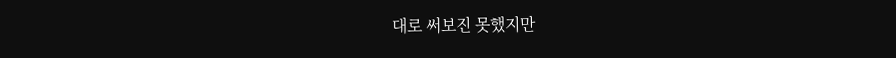대로 써보진 못했지만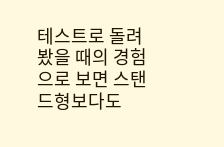테스트로 돌려봤을 때의 경험으로 보면 스탠드형보다도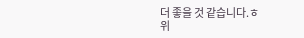더 좋을 것 같습니다.ㅎ
위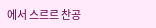에서 스르르 찬공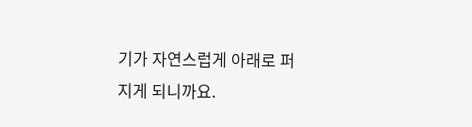기가 자연스럽게 아래로 퍼지게 되니까요.